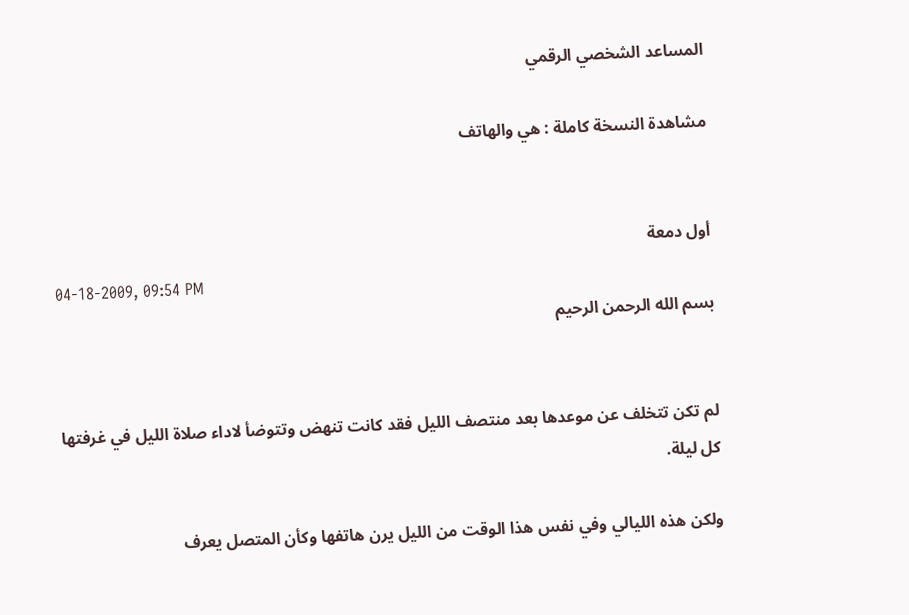المساعد الشخصي الرقمي

مشاهدة النسخة كاملة : هي والهاتف


أول دمعة
04-18-2009, 09:54 PM
بسم الله الرحمن الرحيم


لم تکن تتخلف عن موعدها بعد منتصف الليل فقد کانت تنهض وتتوضأ لاداء صلاة الليل في غرفتها کل ليلة.

ولکن هذه الليالي وفي نفس هذا الوقت من الليل يرن هاتفها وکأن المتصل يعرف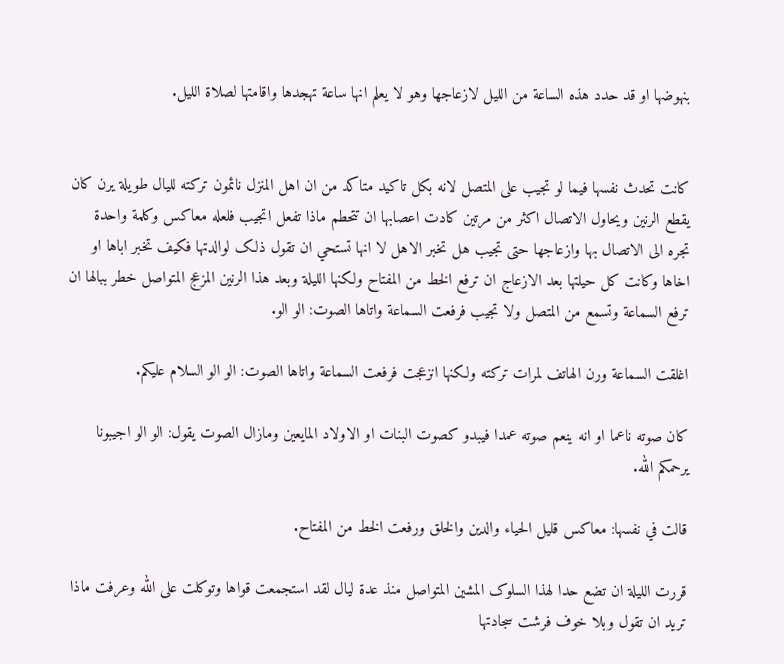بنهوضها او قد حدد هذه الساعة من الليل لازعاجها وهو لا يعلم انها ساعة تهجدها واقامتها لصلاة الليل.


کانت تحدث نفسها فيما لو تجيب علی المتصل لانه بکل تاکيد متاکد من ان اهل المنزل نائمون ترکته لليال طويلة يرن کان يقطع الرنين ويحاول الاتصال اکثر من مرتين کادت اعصابها ان تتحطم ماذا تفعل اتجيب فلعله معاکس وکلمة واحدة تجره الی الاتصال بها وازعاجها حتی تجيب هل تخبر الاهل لا انها تستحي ان تقول ذلک لوالدتها فکيف تخبر اباها او اخاها وکانت کل حيلتها بعد الازعاج ان ترفع الخط من المفتاح ولکنها الليلة وبعد هذا الرنين المزعج المتواصل خطر ببالها ان ترفع السماعة وتسمع من المتصل ولا تجيب فرفعت السماعة واتاها الصوت: الو الو.

اغلقت السماعة ورن الهاتف لمرات ترکته ولکنها انزعجت فرفعت السماعة واتاها الصوت: الو الو السلام علیکم.

کان صوته ناعما او انه ينعم صوته عمدا فيبدو کصوت البنات او الاولاد المايعين ومازال الصوت يقول: الو الو اجيبونا يرحمکم الله.

قالت في نفسها: معاکس قليل الحياء والدين والخلق ورفعت الخط من المفتاح.

قررت الليلة ان تضع حدا لهذا السلوک المشين المتواصل منذ عدة ليال لقد استجمعت قواها وتوکلت علی الله وعرفت ماذا تريد ان تقول وبلا خوف فرشت سجادتها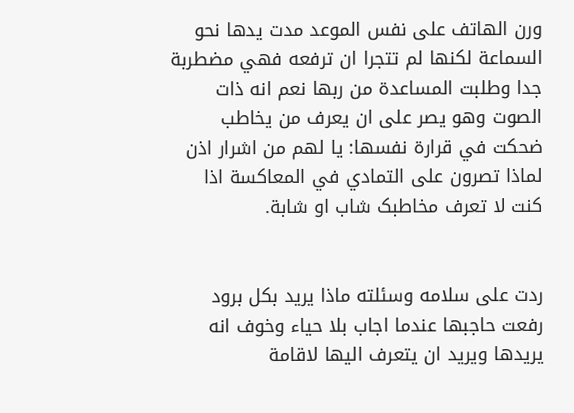ورن الهاتف علی نفس الموعد مدت يدها نحو السماعة لکنها لم تتجرا ان ترفعه فهي مضطربة جدا وطلبت المساعدة من ربها نعم انه ذات الصوت وهو يصر علی ان يعرف من يخاطب ضحکت في قرارة نفسها: يا لهم من اشرار اذن لماذا تصرون علی التمادي في المعاکسة اذا کنت لا تعرف مخاطبک شاب او شابة.


ردت علی سلامه وسئلته ماذا يريد بکل برود رفعت حاجبها عندما اجاب بلا حياء وخوف انه يريدها ويريد ان يتعرف اليها لاقامة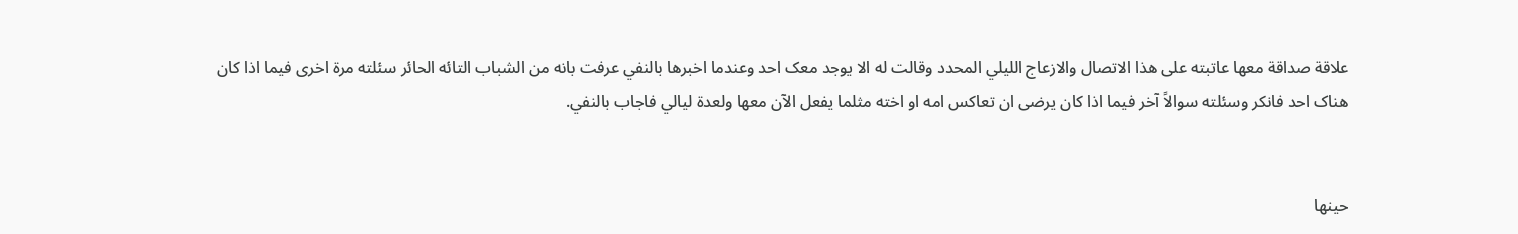علاقة صداقة معها عاتبته علی هذا الاتصال والازعاج الليلي المحدد وقالت له الا يوجد معک احد وعندما اخبرها بالنفي عرفت بانه من الشباب التائه الحائر سئلته مرة اخری فيما اذا کان هناک احد فانکر وسئلته سوالاً آخر فيما اذا کان يرضی ان تعاکس امه او اخته مثلما يفعل الآن معها ولعدة ليالي فاجاب بالنفي.


حينها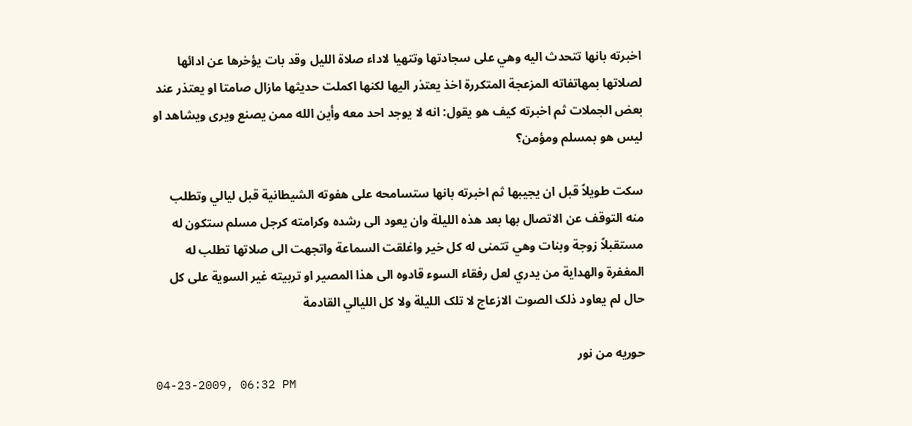اخبرته بانها تتحدث اليه وهي علی سجادتها وتتهيا لاداء صلاة الليل وقد بات يؤخرها عن ادائها لصلاتها بمهاتفاته المزعجة المتکررة اخذ يعتذر اليها لکنها اکملت حديثها مازال صامتا او يعتذر عند بعض الجملات ثم اخبرته کيف هو يقول: انه لا يوجد احد معه وأين الله ممن يصنع ويری ويشاهد او ليس هو بمسلم ومؤمن؟

سکت طويلاً قبل ان يجيبها ثم اخبرته بانها ستسامحه علی هفوته الشيطانية قبل ليالي وتطلب منه التوقف عن الاتصال بها بعد هذه الليلة وان يعود الی رشده وکرامته کرجل مسلم ستکون له مستقبلاً زوجة وبنات وهي تتمنی له کل خير واغلقت السماعة واتجهت الی صلاتها تطلب له المغفرة والهداية من يدري لعل رفقاء السوء قادوه الی هذا المصير او تربيته غير السوية علی کل حال لم يعاود ذلک الصوت الازعاج لا تلک الليلة ولا کل الليالي القادمة

حوريه من نور
04-23-2009, 06:32 PM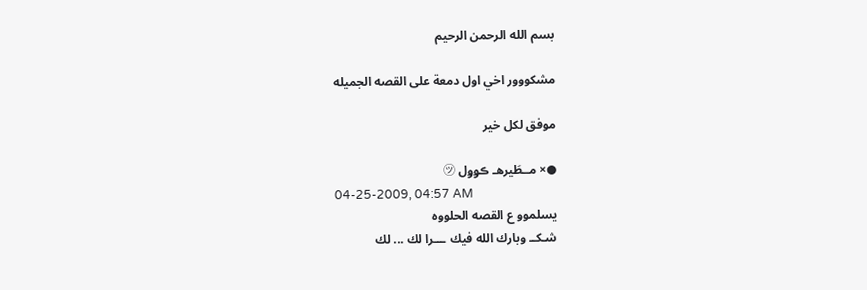بسم الله الرحمن الرحيم

مشكووور اخي اول دمعة على القصه الجميله

موفق لكل خير

●× مــطَيرهـ ڪۅۅل ㋡
04-25-2009, 04:57 AM
يسلموو ع القصه الحلووه
شـكــ وبارك الله فيك ـــرا لك ... لك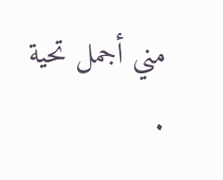مني أجمل تحية .